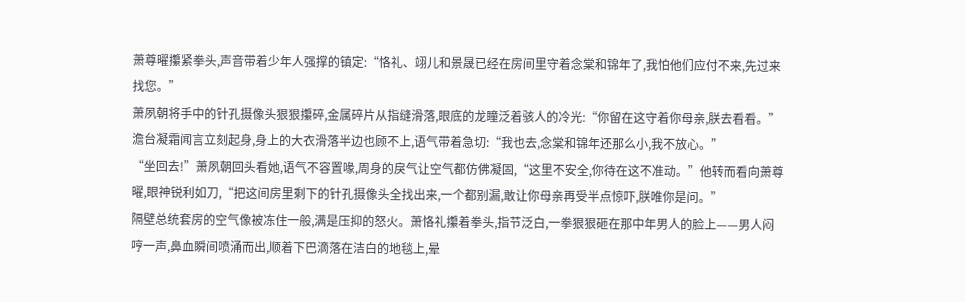萧尊曜攥紧拳头,声音带着少年人强撑的镇定:“恪礼、翊儿和景晟已经在房间里守着念棠和锦年了,我怕他们应付不来,先过来找您。”
萧夙朝将手中的针孔摄像头狠狠攥碎,金属碎片从指缝滑落,眼底的龙瞳泛着骇人的冷光:“你留在这守着你母亲,朕去看看。”
澹台凝霜闻言立刻起身,身上的大衣滑落半边也顾不上,语气带着急切:“我也去,念棠和锦年还那么小,我不放心。”
“坐回去!”萧夙朝回头看她,语气不容置喙,周身的戾气让空气都仿佛凝固,“这里不安全,你待在这不准动。”他转而看向萧尊曜,眼神锐利如刀,“把这间房里剩下的针孔摄像头全找出来,一个都别漏,敢让你母亲再受半点惊吓,朕唯你是问。”
隔壁总统套房的空气像被冻住一般,满是压抑的怒火。萧恪礼攥着拳头,指节泛白,一拳狠狠砸在那中年男人的脸上——男人闷哼一声,鼻血瞬间喷涌而出,顺着下巴滴落在洁白的地毯上,晕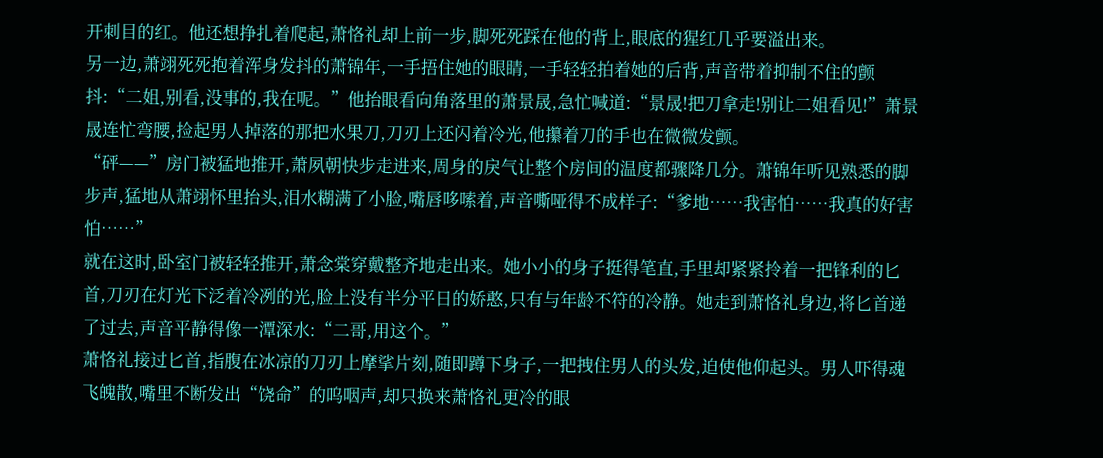开刺目的红。他还想挣扎着爬起,萧恪礼却上前一步,脚死死踩在他的背上,眼底的猩红几乎要溢出来。
另一边,萧翊死死抱着浑身发抖的萧锦年,一手捂住她的眼睛,一手轻轻拍着她的后背,声音带着抑制不住的颤抖:“二姐,别看,没事的,我在呢。”他抬眼看向角落里的萧景晟,急忙喊道:“景晟!把刀拿走!别让二姐看见!”萧景晟连忙弯腰,捡起男人掉落的那把水果刀,刀刃上还闪着冷光,他攥着刀的手也在微微发颤。
“砰——”房门被猛地推开,萧夙朝快步走进来,周身的戾气让整个房间的温度都骤降几分。萧锦年听见熟悉的脚步声,猛地从萧翊怀里抬头,泪水糊满了小脸,嘴唇哆嗦着,声音嘶哑得不成样子:“爹地……我害怕……我真的好害怕……”
就在这时,卧室门被轻轻推开,萧念棠穿戴整齐地走出来。她小小的身子挺得笔直,手里却紧紧拎着一把锋利的匕首,刀刃在灯光下泛着冷冽的光,脸上没有半分平日的娇憨,只有与年龄不符的冷静。她走到萧恪礼身边,将匕首递了过去,声音平静得像一潭深水:“二哥,用这个。”
萧恪礼接过匕首,指腹在冰凉的刀刃上摩挲片刻,随即蹲下身子,一把拽住男人的头发,迫使他仰起头。男人吓得魂飞魄散,嘴里不断发出“饶命”的呜咽声,却只换来萧恪礼更冷的眼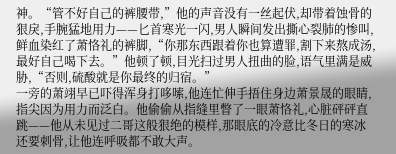神。“管不好自己的裤腰带,”他的声音没有一丝起伏,却带着蚀骨的狠戾,手腕猛地用力——匕首寒光一闪,男人瞬间发出撕心裂肺的惨叫,鲜血染红了萧恪礼的裤脚,“你那东西跟着你也算遭罪,割下来熬成汤,最好自己喝下去。”他顿了顿,目光扫过男人扭曲的脸,语气里满是威胁,“否则,硫酸就是你最终的归宿。”
一旁的萧翊早已吓得浑身打哆嗦,他连忙伸手捂住身边萧景晟的眼睛,指尖因为用力而泛白。他偷偷从指缝里瞥了一眼萧恪礼,心脏砰砰直跳——他从未见过二哥这般狠绝的模样,那眼底的冷意比冬日的寒冰还要刺骨,让他连呼吸都不敢大声。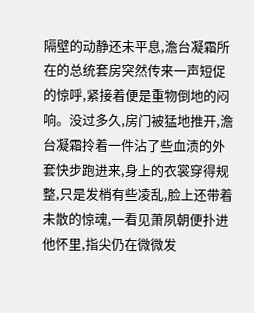隔壁的动静还未平息,澹台凝霜所在的总统套房突然传来一声短促的惊呼,紧接着便是重物倒地的闷响。没过多久,房门被猛地推开,澹台凝霜拎着一件沾了些血渍的外套快步跑进来,身上的衣裳穿得规整,只是发梢有些凌乱,脸上还带着未散的惊魂,一看见萧夙朝便扑进他怀里,指尖仍在微微发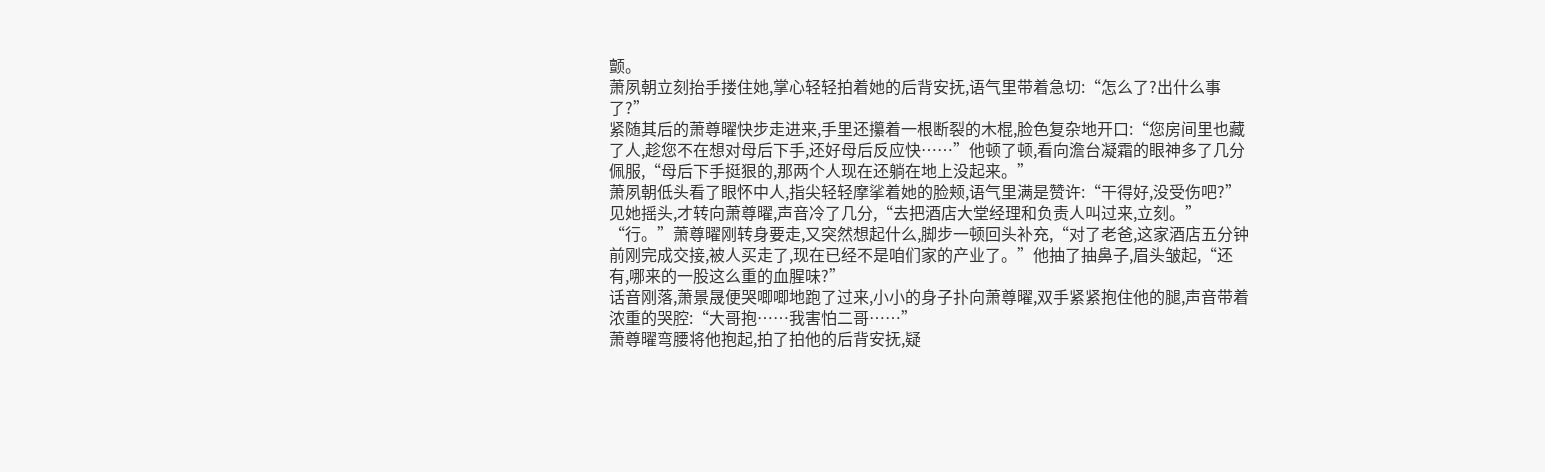颤。
萧夙朝立刻抬手搂住她,掌心轻轻拍着她的后背安抚,语气里带着急切:“怎么了?出什么事了?”
紧随其后的萧尊曜快步走进来,手里还攥着一根断裂的木棍,脸色复杂地开口:“您房间里也藏了人,趁您不在想对母后下手,还好母后反应快……”他顿了顿,看向澹台凝霜的眼神多了几分佩服,“母后下手挺狠的,那两个人现在还躺在地上没起来。”
萧夙朝低头看了眼怀中人,指尖轻轻摩挲着她的脸颊,语气里满是赞许:“干得好,没受伤吧?”见她摇头,才转向萧尊曜,声音冷了几分,“去把酒店大堂经理和负责人叫过来,立刻。”
“行。”萧尊曜刚转身要走,又突然想起什么,脚步一顿回头补充,“对了老爸,这家酒店五分钟前刚完成交接,被人买走了,现在已经不是咱们家的产业了。”他抽了抽鼻子,眉头皱起,“还有,哪来的一股这么重的血腥味?”
话音刚落,萧景晟便哭唧唧地跑了过来,小小的身子扑向萧尊曜,双手紧紧抱住他的腿,声音带着浓重的哭腔:“大哥抱……我害怕二哥……”
萧尊曜弯腰将他抱起,拍了拍他的后背安抚,疑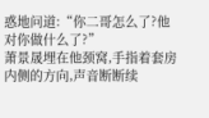惑地问道:“你二哥怎么了?他对你做什么了?”
萧景晟埋在他颈窝,手指着套房内侧的方向,声音断断续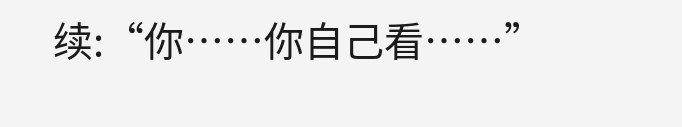续:“你……你自己看……”